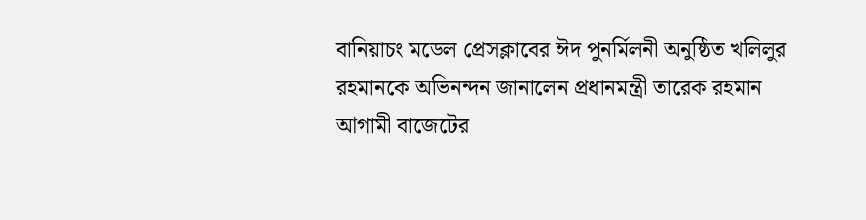বানিয়াচং মডেল প্রেসক্লাবের ঈদ পুনর্মিলনী অনুষ্ঠিত খলিলুর রহমানকে অভিনন্দন জানালেন প্রধানমন্ত্রী তারেক রহমান আগামী বাজেটের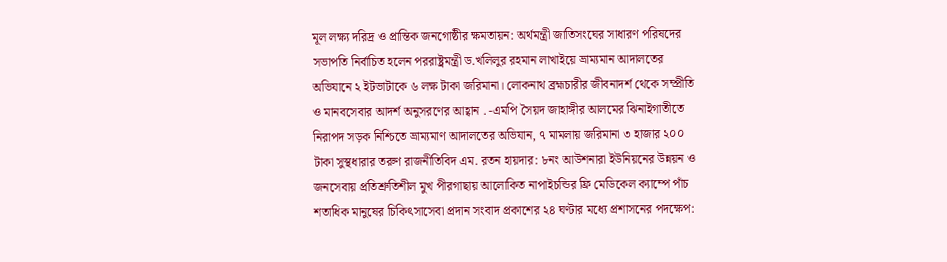মূল লক্ষ্য দরিদ্র ও প্রান্তিক জনগোষ্ঠীর ক্ষমতায়ন: অর্থমন্ত্রী জাতিসংঘের সাধারণ পরিষদের সভাপতি নির্বাচিত হলেন পররাষ্ট্রমন্ত্রী ড.খলিলুর রহমান লাখাইয়ে ভ্রাম্যমান আদালতের অভিযানে ২ ইটভাটাকে ৬ লক্ষ টাকা জরিমানা। লোকনাথ ব্রহ্মচারীর জীবনাদর্শ থেকে সম্প্রীতি ও মানবসেবার আদর্শ অনুসরণের আহ্বান . -এমপি সৈয়দ জাহাঙ্গীর আলমের ঝিনাইগাতীতে নিরাপদ সড়ক নিশ্চিতে ভ্রাম্যমাণ আদালতের অভিযান, ৭ মামলায় জরিমানা ৩ হাজার ২০০ টাকা সুস্থধারার তরুণ রাজনীতিবিদ এম. রতন হায়দার: ৮নং আউশনারা ইউনিয়নের উন্নয়ন ও জনসেবায় প্রতিশ্রুতিশীল মুখ পীরগাছায় আলোকিত নাপাইচন্ডির ফ্রি মেডিকেল ক্যাম্পে পাঁচ শতাধিক মানুষের চিকিৎসাসেবা প্রদান সংবাদ প্রকাশের ২৪ ঘণ্টার মধ্যে প্রশাসনের পদক্ষেপ: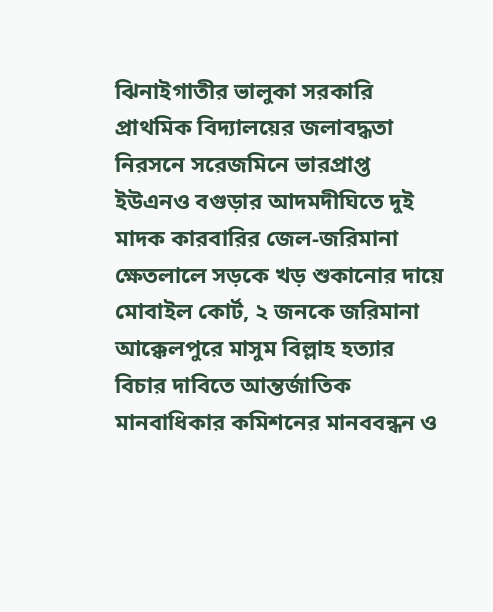ঝিনাইগাতীর ভালুকা সরকারি প্রাথমিক বিদ্যালয়ের জলাবদ্ধতা নিরসনে সরেজমিনে ভারপ্রাপ্ত ইউএনও বগুড়ার আদমদীঘিতে দুই মাদক কারবারির জেল-জরিমানা ক্ষেতলালে সড়কে খড় শুকানোর দায়ে মোবাইল কোর্ট, ২ জনকে জরিমানা আক্কেলপুরে মাসুম বিল্লাহ হত্যার বিচার দাবিতে আন্তর্জাতিক মানবাধিকার কমিশনের মানববন্ধন ও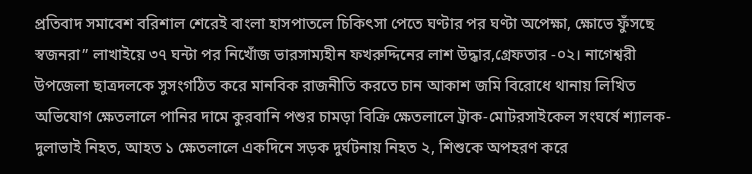প্রতিবাদ সমাবেশ বরিশাল শেরেই বাংলা হাসপাতলে চিকিৎসা পেতে ঘণ্টার পর ঘণ্টা অপেক্ষা, ক্ষোভে ফুঁসছে স্বজনরা” লাখাইয়ে ৩৭ ঘন্টা পর নিখোঁজ ভারসাম্যহীন ফখরুদ্দিনের লাশ উদ্ধার,গ্রেফতার -০২। নাগেশ্বরী উপজেলা ছাত্রদলকে সুসংগঠিত করে মানবিক রাজনীতি করতে চান আকাশ জমি বিরোধে থানায় লিখিত অভিযোগ ক্ষেতলালে পানির দামে কুরবানি পশুর চামড়া বিক্রি ক্ষেতলালে ট্রাক-মোটরসাইকেল সংঘর্ষে শ্যালক-দুলাভাই নিহত, আহত ১ ক্ষেতলালে একদিনে সড়ক দুর্ঘটনায় নিহত ২, শিশুকে অপহরণ করে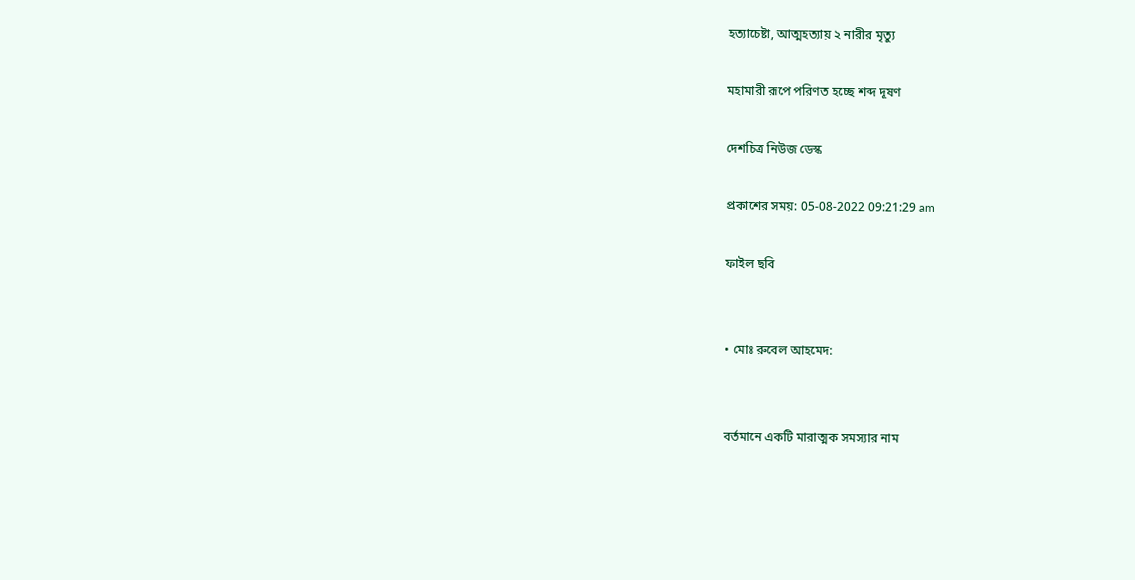হত্যাচেষ্টা, আত্মহত্যায় ২ নারীর মৃত্যু

মহামারী রূপে পরিণত হচ্ছে শব্দ দূষণ

দেশচিত্র নিউজ ডেস্ক

প্রকাশের সময়: 05-08-2022 09:21:29 am

ফাইল ছবি


• মোঃ রুবেল আহমেদ:


বর্তমানে একটি মারাত্মক সমস্যার নাম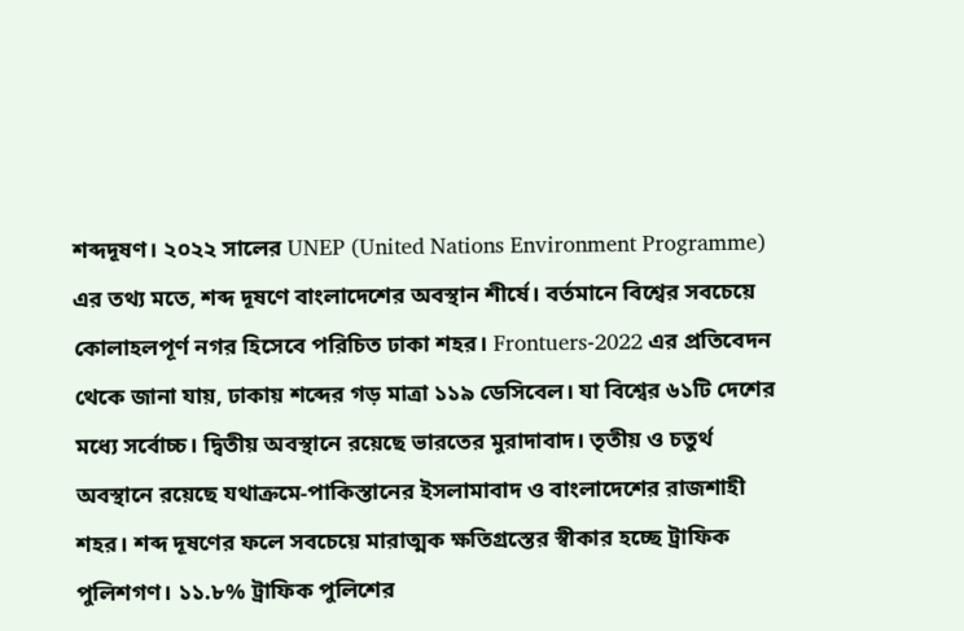শব্দদূষণ। ২০২২ সালের UNEP (United Nations Environment Programme) এর তথ্য মতে, শব্দ দূষণে বাংলাদেশের অবস্থান শীর্ষে। বর্তমানে বিশ্বের সবচেয়ে কোলাহলপূর্ণ নগর হিসেবে পরিচিত ঢাকা শহর। Frontuers-2022 এর প্রতিবেদন থেকে জানা যায়, ঢাকায় শব্দের গড় মাত্রা ১১৯ ডেসিবেল। যা বিশ্বের ৬১টি দেশের মধ্যে সর্বোচ্চ। দ্বিতীয় অবস্থানে রয়েছে ভারতের মুরাদাবাদ। তৃতীয় ও চতুর্থ অবস্থানে রয়েছে যথাক্রমে-পাকিস্তানের ইসলামাবাদ ও বাংলাদেশের রাজশাহী শহর। শব্দ দূষণের ফলে সবচেয়ে মারাত্মক ক্ষতিগ্রস্তের স্বীকার হচ্ছে ট্রাফিক পুলিশগণ। ১১.৮% ট্রাফিক পুলিশের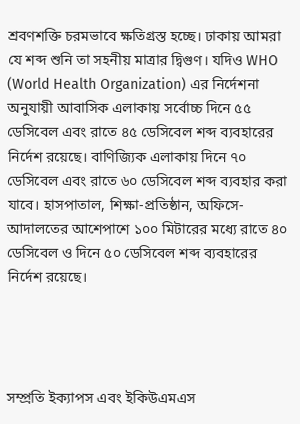শ্রবণশক্তি চরমভাবে ক্ষতিগ্রস্ত হচ্ছে। ঢাকায় আমরা যে শব্দ শুনি তা সহনীয় মাত্রার দ্বিগুণ। যদিও WHO (World Health Organization) এর নির্দেশনা অনুযায়ী আবাসিক এলাকায় সর্বোচ্চ দিনে ৫৫ ডেসিবেল এবং রাতে ৪৫ ডেসিবেল শব্দ ব্যবহারের নির্দেশ রয়েছে। বাণিজ্যিক এলাকায় দিনে ৭০ ডেসিবেল এবং রাতে ৬০ ডেসিবেল শব্দ ব্যবহার করা যাবে। হাসপাতাল, শিক্ষা-প্রতিষ্ঠান, অফিসে-আদালতের আশেপাশে ১০০ মিটারের মধ্যে রাতে ৪০ ডেসিবেল ও দিনে ৫০ ডেসিবেল শব্দ ব্যবহারের নির্দেশ রয়েছে।




সম্প্রতি ইক্যাপস এবং ইকিউএমএস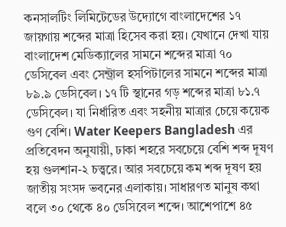কনসালটিং লিমিটেডের উদ্যোগে বাংলাদেশের ১৭ জায়গায় শব্দের মাত্রা হিসেব করা হয়। যেখানে দেখা যায় বাংলাদেশ মেডিক্যালের সামনে শব্দের মাত্রা ৭০ ডেসিবেল এবং সেন্ট্রাল হসপিটালের সামনে শব্দের মাত্রা ৮৯.৯ ডেসিবেল। ১৭ টি স্থানের গড় শব্দের মাত্রা ৮১.৭ ডেসিবেল। যা নির্ধারিত এবং সহনীয় মাত্রার চেয়ে কয়েক গুণ বেশি। Water Keepers Bangladesh এর প্রতিবেদন অনুযায়ী, ঢাকা শহরে সবচেয়ে বেশি শব্দ দূষণ হয় গুলশান-২ চত্ত্বরে। আর সবচেয়ে কম শব্দ দূষণ হয় জাতীয় সংসদ ভবনের এলাকায়। সাধারণত মানুষ কথা বলে ৩০ থেকে ৪০ ডেসিবেল শব্দে। আশেপাশে ৪৫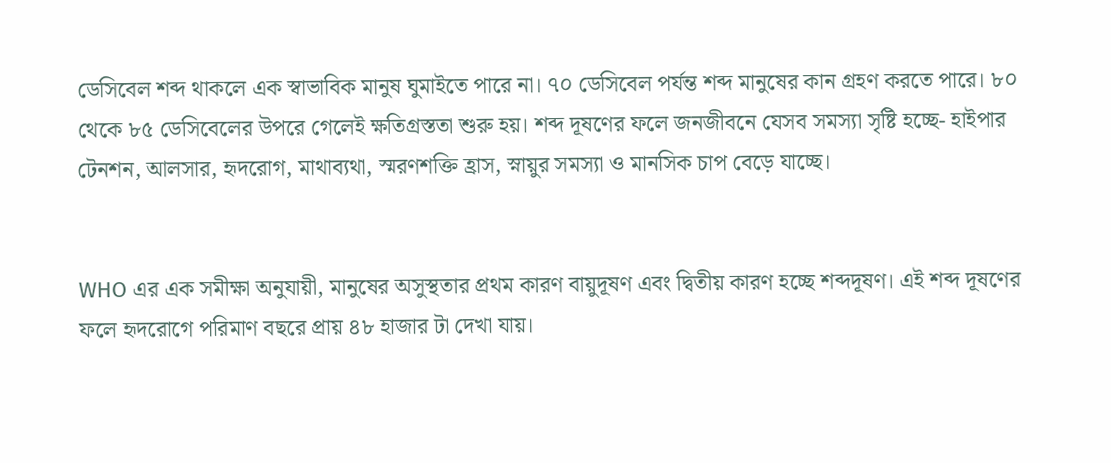ডেসিবেল শব্দ থাকলে এক স্বাভাবিক মানুষ ঘুমাইতে পারে না। ৭০ ডেসিবেল পর্যন্ত শব্দ মানুষের কান গ্রহণ করতে পারে। ৮০ থেকে ৮৫ ডেসিবেলের উপরে গেলেই ক্ষতিগ্রস্ততা শুরু হয়। শব্দ দূষণের ফলে জনজীবনে যেসব সমস্যা সৃষ্টি হচ্ছে- হাইপার টেনশন, আলসার, হৃদরোগ, মাথাব্যথা, স্মরণশক্তি হ্রাস, স্নায়ুর সমস্যা ও মানসিক চাপ বেড়ে যাচ্ছে।


WHO এর এক সমীক্ষা অনুযায়ী, মানুষের অসুস্থতার প্রথম কারণ বায়ুদূষণ এবং দ্বিতীয় কারণ হচ্ছে শব্দদূষণ। এই শব্দ দূষণের ফলে হৃদরোগে পরিমাণ বছরে প্রায় ৪৮ হাজার টা দেখা যায়।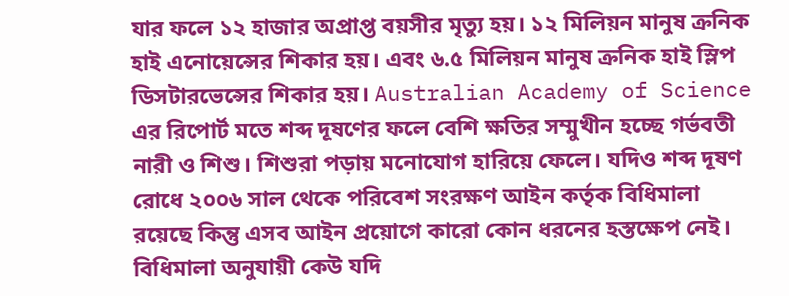যার ফলে ১২ হাজার অপ্রাপ্ত বয়সীর মৃত্যু হয়। ১২ মিলিয়ন মানুষ ক্রনিক হাই এনোয়েন্সের শিকার হয়। এবং ৬.৫ মিলিয়ন মানুষ ক্রনিক হাই স্লিপ ডিসটারভেন্সের শিকার হয়। Australian Academy of Science এর রিপোর্ট মতে শব্দ দূষণের ফলে বেশি ক্ষতির সম্মুখীন হচ্ছে গর্ভবতী নারী ও শিশু। শিশুরা পড়ায় মনোযোগ হারিয়ে ফেলে। যদিও শব্দ দূষণ রোধে ২০০৬ সাল থেকে পরিবেশ সংরক্ষণ আইন কর্তৃক বিধিমালা রয়েছে কিন্তু এসব আইন প্রয়োগে কারো কোন ধরনের হস্তক্ষেপ নেই। বিধিমালা অনুযায়ী কেউ যদি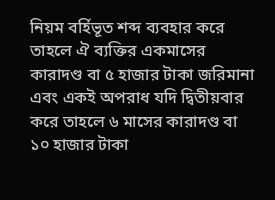নিয়ম বর্হিভূত শব্দ ব্যবহার করে তাহলে ঐ ব্যক্তির একমাসের কারাদণ্ড বা ৫ হাজার টাকা জরিমানা এবং একই অপরাধ যদি দ্বিতীয়বার করে তাহলে ৬ মাসের কারাদণ্ড বা ১০ হাজার টাকা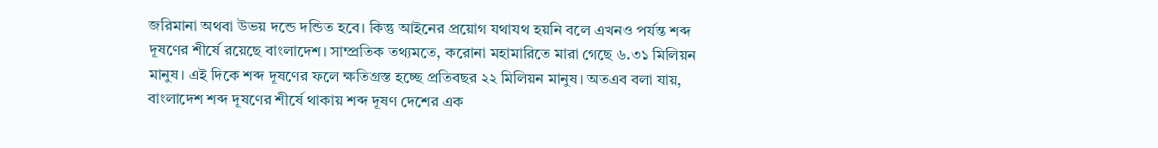জরিমানা অথবা উভয় দন্ডে দন্ডিত হবে। কিন্তু আইনের প্রয়োগ যথাযথ হয়নি বলে এখনও পর্যন্ত শব্দ দূষণের শীর্ষে রয়েছে বাংলাদেশ। সাম্প্রতিক তথ্যমতে, করোনা মহামারিতে মারা গেছে ৬.৩১ মিলিয়ন মানুষ। এই দিকে শব্দ দূষণের ফলে ক্ষতিগ্রস্ত হচ্ছে প্রতিবছর ২২ মিলিয়ন মানুষ। অতএব বলা যায়, বাংলাদেশ শব্দ দূষণের শীর্ষে থাকায় শব্দ দূষণ দেশের এক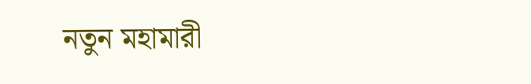নতুন মহামারী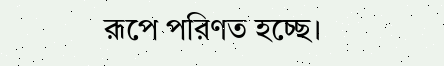রূপে পরিণত হচ্ছে।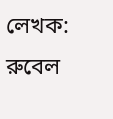লেখক: রুবেল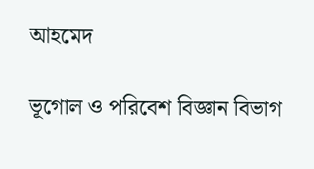আহমেদ

ভূগোল ও পরিবেশ বিজ্ঞান বিভাগ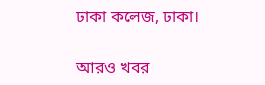ঢাকা কলেজ, ঢাকা।

আরও খবর